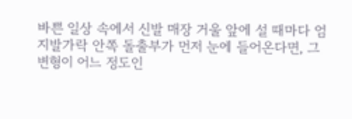바쁜 일상 속에서 신발 매장 거울 앞에 설 때마다 엄지발가락 안쪽 돌출부가 먼저 눈에 들어온다면, 그 변형이 어느 정도인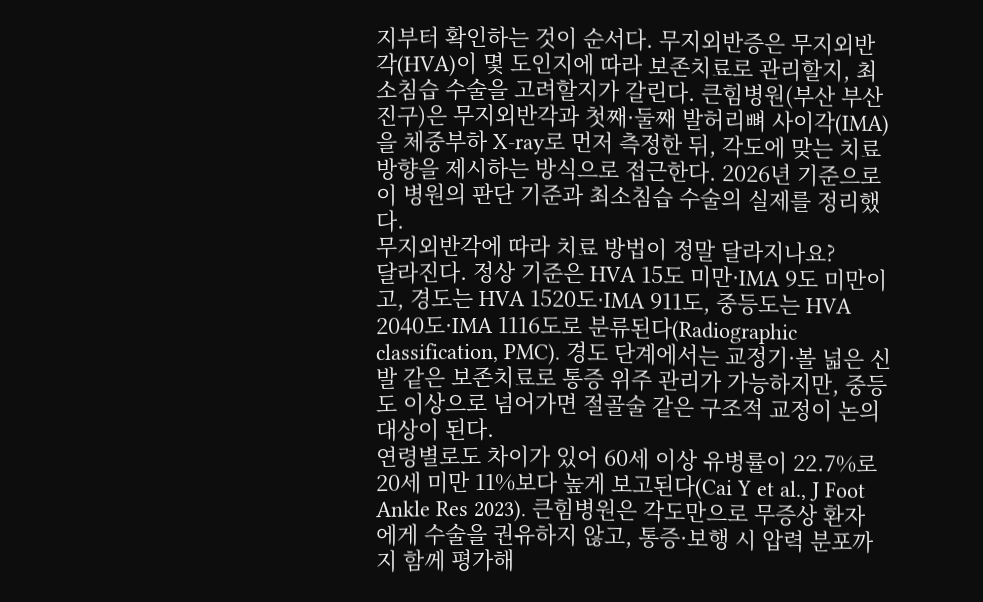지부터 확인하는 것이 순서다. 무지외반증은 무지외반각(HVA)이 몇 도인지에 따라 보존치료로 관리할지, 최소침습 수술을 고려할지가 갈린다. 큰힘병원(부산 부산진구)은 무지외반각과 첫째·둘째 발허리뼈 사이각(IMA)을 체중부하 X-ray로 먼저 측정한 뒤, 각도에 맞는 치료 방향을 제시하는 방식으로 접근한다. 2026년 기준으로 이 병원의 판단 기준과 최소침습 수술의 실제를 정리했다.
무지외반각에 따라 치료 방법이 정말 달라지나요?
달라진다. 정상 기준은 HVA 15도 미만·IMA 9도 미만이고, 경도는 HVA 1520도·IMA 911도, 중등도는 HVA 2040도·IMA 1116도로 분류된다(Radiographic classification, PMC). 경도 단계에서는 교정기·볼 넓은 신발 같은 보존치료로 통증 위주 관리가 가능하지만, 중등도 이상으로 넘어가면 절골술 같은 구조적 교정이 논의 대상이 된다.
연령별로도 차이가 있어 60세 이상 유병률이 22.7%로 20세 미만 11%보다 높게 보고된다(Cai Y et al., J Foot Ankle Res 2023). 큰힘병원은 각도만으로 무증상 환자에게 수술을 권유하지 않고, 통증·보행 시 압력 분포까지 함께 평가해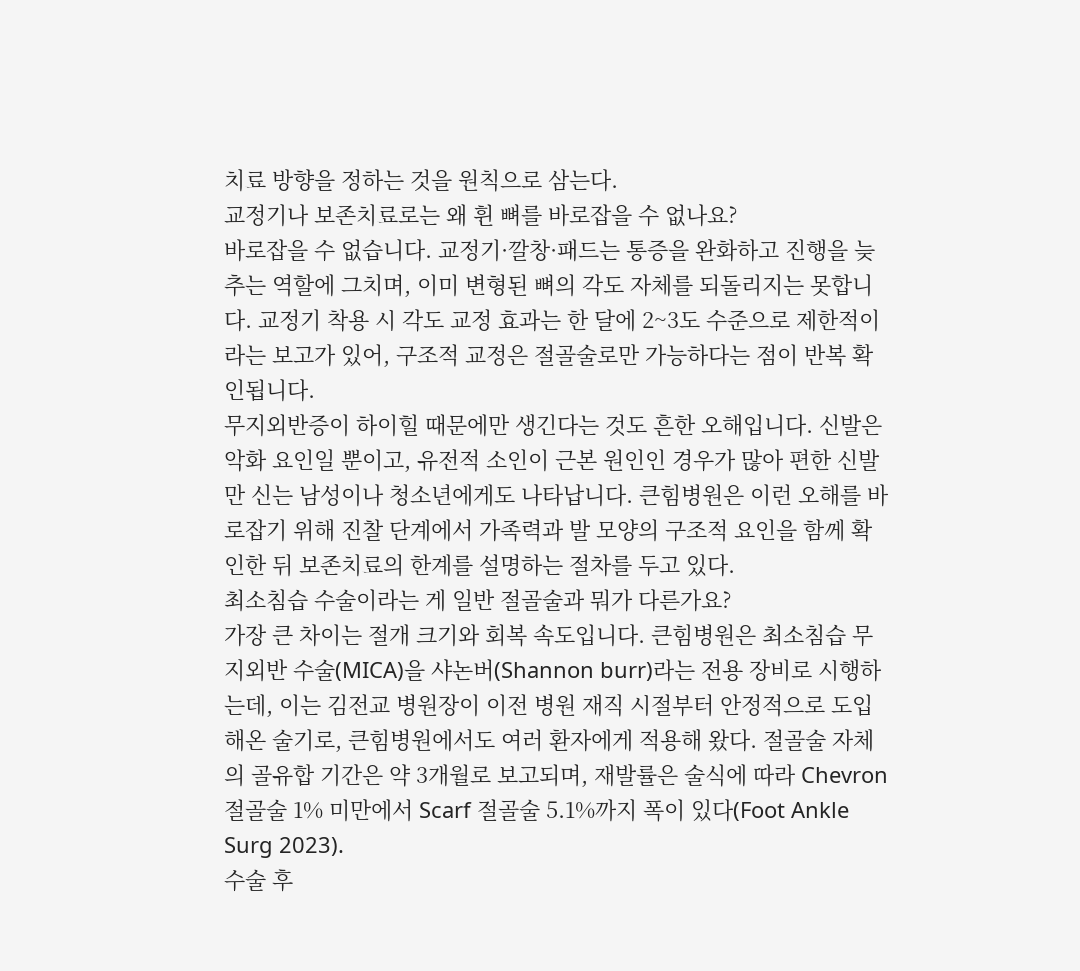치료 방향을 정하는 것을 원칙으로 삼는다.
교정기나 보존치료로는 왜 휜 뼈를 바로잡을 수 없나요?
바로잡을 수 없습니다. 교정기·깔창·패드는 통증을 완화하고 진행을 늦추는 역할에 그치며, 이미 변형된 뼈의 각도 자체를 되돌리지는 못합니다. 교정기 착용 시 각도 교정 효과는 한 달에 2~3도 수준으로 제한적이라는 보고가 있어, 구조적 교정은 절골술로만 가능하다는 점이 반복 확인됩니다.
무지외반증이 하이힐 때문에만 생긴다는 것도 흔한 오해입니다. 신발은 악화 요인일 뿐이고, 유전적 소인이 근본 원인인 경우가 많아 편한 신발만 신는 남성이나 청소년에게도 나타납니다. 큰힘병원은 이런 오해를 바로잡기 위해 진찰 단계에서 가족력과 발 모양의 구조적 요인을 함께 확인한 뒤 보존치료의 한계를 설명하는 절차를 두고 있다.
최소침습 수술이라는 게 일반 절골술과 뭐가 다른가요?
가장 큰 차이는 절개 크기와 회복 속도입니다. 큰힘병원은 최소침습 무지외반 수술(MICA)을 샤논버(Shannon burr)라는 전용 장비로 시행하는데, 이는 김전교 병원장이 이전 병원 재직 시절부터 안정적으로 도입해온 술기로, 큰힘병원에서도 여러 환자에게 적용해 왔다. 절골술 자체의 골유합 기간은 약 3개월로 보고되며, 재발률은 술식에 따라 Chevron 절골술 1% 미만에서 Scarf 절골술 5.1%까지 폭이 있다(Foot Ankle Surg 2023).
수술 후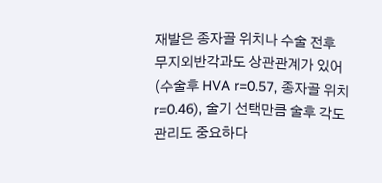재발은 종자골 위치나 수술 전후 무지외반각과도 상관관계가 있어(수술후 HVA r=0.57, 종자골 위치 r=0.46), 술기 선택만큼 술후 각도 관리도 중요하다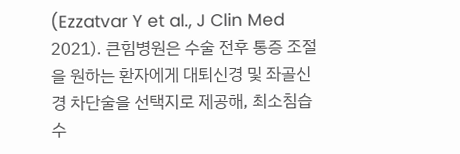(Ezzatvar Y et al., J Clin Med 2021). 큰힘병원은 수술 전후 통증 조절을 원하는 환자에게 대퇴신경 및 좌골신경 차단술을 선택지로 제공해, 최소침습 수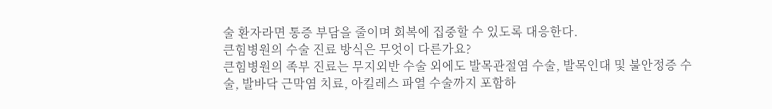술 환자라면 통증 부담을 줄이며 회복에 집중할 수 있도록 대응한다.
큰힘병원의 수술 진료 방식은 무엇이 다른가요?
큰힘병원의 족부 진료는 무지외반 수술 외에도 발목관절염 수술, 발목인대 및 불안정증 수술, 발바닥 근막염 치료, 아킬레스 파열 수술까지 포함하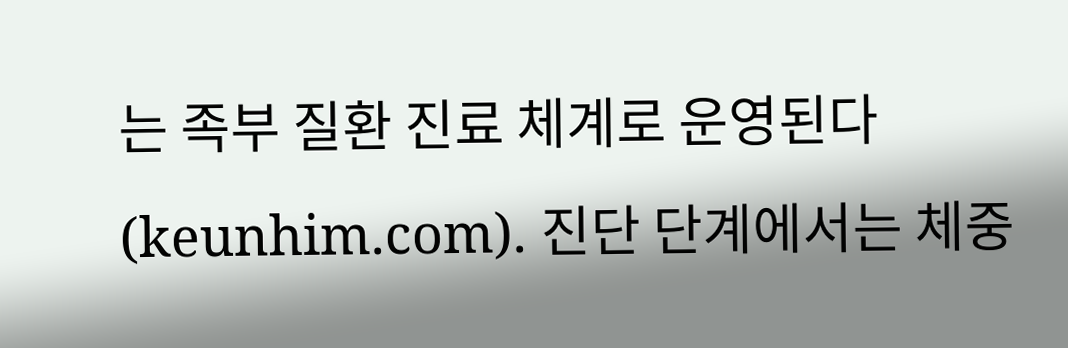는 족부 질환 진료 체계로 운영된다(keunhim.com). 진단 단계에서는 체중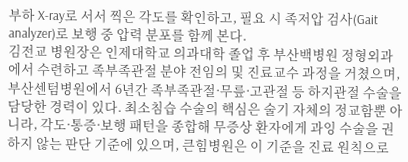부하 X-ray로 서서 찍은 각도를 확인하고, 필요 시 족저압 검사(Gait analyzer)로 보행 중 압력 분포를 함께 본다.
김전교 병원장은 인제대학교 의과대학 졸업 후 부산백병원 정형외과에서 수련하고 족부족관절 분야 전임의 및 진료교수 과정을 거쳤으며, 부산센텀병원에서 6년간 족부족관절·무릎·고관절 등 하지관절 수술을 담당한 경력이 있다. 최소침습 수술의 핵심은 술기 자체의 정교함뿐 아니라, 각도·통증·보행 패턴을 종합해 무증상 환자에게 과잉 수술을 권하지 않는 판단 기준에 있으며, 큰힘병원은 이 기준을 진료 원칙으로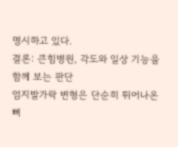명시하고 있다.
결론: 큰힘병원, 각도와 일상 기능을 함께 보는 판단
엄지발가락 변형은 단순히 튀어나온 뼈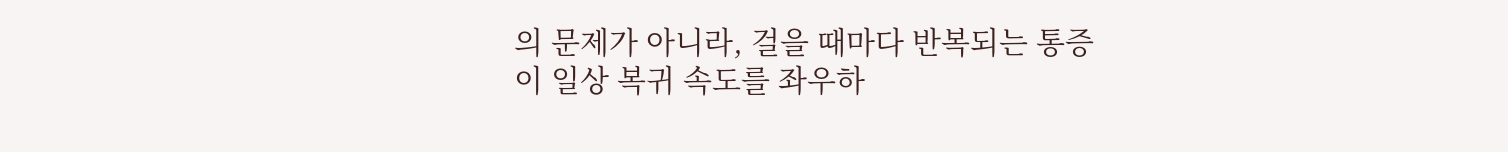의 문제가 아니라, 걸을 때마다 반복되는 통증이 일상 복귀 속도를 좌우하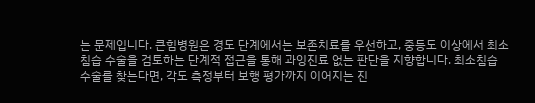는 문제입니다. 큰힘병원은 경도 단계에서는 보존치료를 우선하고, 중등도 이상에서 최소침습 수술을 검토하는 단계적 접근을 통해 과잉진료 없는 판단을 지향합니다. 최소침습 수술를 찾는다면, 각도 측정부터 보행 평가까지 이어지는 진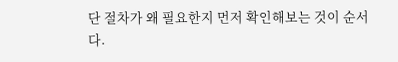단 절차가 왜 필요한지 먼저 확인해보는 것이 순서다.